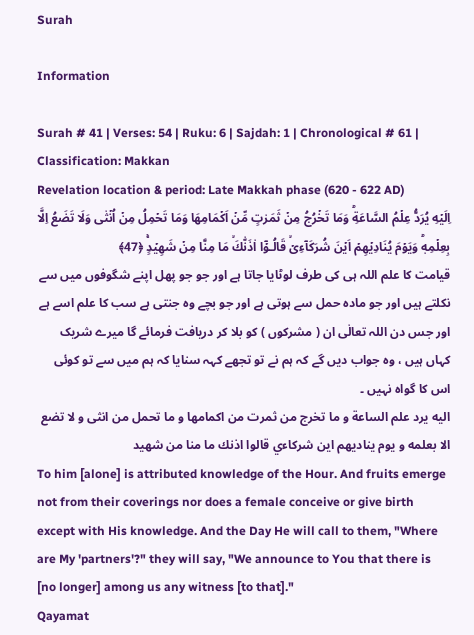Surah

Information

Surah # 41 | Verses: 54 | Ruku: 6 | Sajdah: 1 | Chronological # 61 | Classification: Makkan
Revelation location & period: Late Makkah phase (620 - 622 AD)
اِلَيۡهِ يُرَدُّ عِلۡمُ السَّاعَةِ‌ؕ وَمَا تَخۡرُجُ مِنۡ ثَمَرٰتٍ مِّنۡ اَكۡمَامِهَا وَمَا تَحۡمِلُ مِنۡ اُنۡثٰى وَلَا تَضَعُ اِلَّا بِعِلۡمِهٖ‌ؕ وَيَوۡمَ يُنَادِيۡهِمۡ اَيۡنَ شُرَكَآءِىۡۙ قَالُـوۡۤا اٰذَنّٰكَۙ مَا مِنَّا مِنۡ شَهِيۡدٍ‌ۚ ﴿47﴾
قیامت کا علم اللہ ہی کی طرف لوٹایا جاتا ہے اور جو جو پھل اپنے شگوفوں میں سے نکلتے ہیں اور جو مادہ حمل سے ہوتی ہے اور جو بچے وہ جنتی ہے سب کا علم اسے ہے اور جس دن اللہ تعالٰی ان ( مشرکوں ) کو بلا کر دریافت فرمائے گا میرے شریک کہاں ہیں ، وہ جواب دیں گے کہ ہم نے تو تجھے کہہ سنایا کہ ہم میں سے تو کوئی اس کا گواہ نہیں ۔
اليه يرد علم الساعة و ما تخرج من ثمرت من اكمامها و ما تحمل من انثى و لا تضع الا بعلمه و يوم يناديهم اين شركاءي قالوا اذنك ما منا من شهيد
To him [alone] is attributed knowledge of the Hour. And fruits emerge not from their coverings nor does a female conceive or give birth except with His knowledge. And the Day He will call to them, "Where are My 'partners'?" they will say, "We announce to You that there is [no longer] among us any witness [to that]."
Qayamat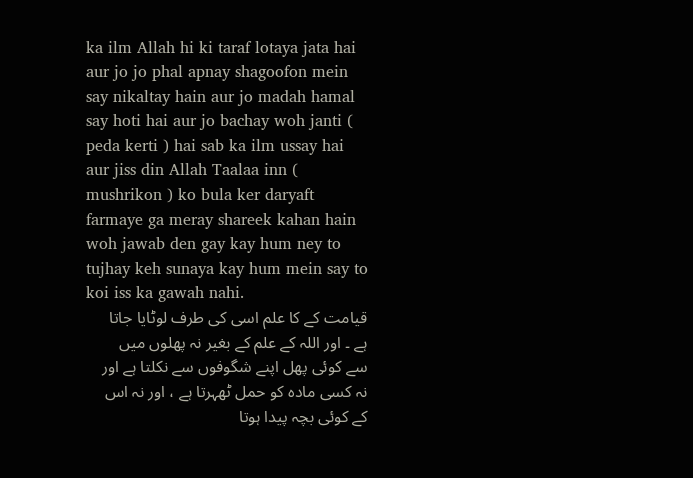ka ilm Allah hi ki taraf lotaya jata hai aur jo jo phal apnay shagoofon mein say nikaltay hain aur jo madah hamal say hoti hai aur jo bachay woh janti ( peda kerti ) hai sab ka ilm ussay hai aur jiss din Allah Taalaa inn ( mushrikon ) ko bula ker daryaft farmaye ga meray shareek kahan hain woh jawab den gay kay hum ney to tujhay keh sunaya kay hum mein say to koi iss ka gawah nahi.
قیامت کے کا علم اسی کی طرف لوٹایا جاتا ہے ۔ اور اللہ کے علم کے بغیر نہ پھلوں میں سے کوئی پھل اپنے شگوفوں سے نکلتا ہے اور نہ کسی مادہ کو حمل ٹھہرتا ہے ، اور نہ اس کے کوئی بچہ پیدا ہوتا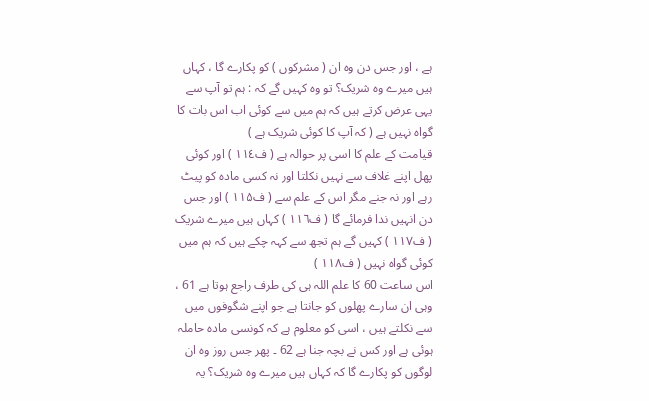ہے ، اور جس دن وہ ان ( مشرکوں ) کو پکارے گا ، کہاں ہیں میرے وہ شریک؟ تو وہ کہیں گے کہ : ہم تو آپ سے یہی عرض کرتے ہیں کہ ہم میں سے کوئی اب اس بات کا گواہ نہیں ہے ( کہ آپ کا کوئی شریک ہے )
قیامت کے علم کا اسی پر حوالہ ہے ( ف۱۱٤ ) اور کوئی پھل اپنے غلاف سے نہیں نکلتا اور نہ کسی مادہ کو پیٹ رہے اور نہ جنے مگر اس کے علم سے ( ف۱۱۵ ) اور جس دن انہیں ندا فرمائے گا ( ف۱۱٦ ) کہاں ہیں میرے شریک ( ف۱۱۷ ) کہیں گے ہم تجھ سے کہہ چکے ہیں کہ ہم میں کوئی گواہ نہیں ( ف۱۱۸ )
اس ساعت 60 کا علم اللہ ہی کی طرف راجع ہوتا ہے 61 ، وہی ان سارے پھلوں کو جانتا ہے جو اپنے شگوفوں میں سے نکلتے ہیں ، اسی کو معلوم ہے کہ کونسی مادہ حاملہ ہوئی ہے اور کس نے بچہ جنا ہے 62 ۔ پھر جس روز وہ ان لوگوں کو پکارے گا کہ کہاں ہیں میرے وہ شریک؟ یہ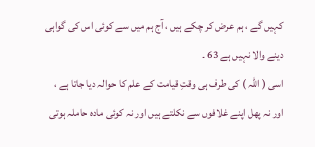کہیں گے ، ہم عرض کر چکے ہیں ، آج ہم میں سے کوئی اس کی گواہی دینے والا نہیں ہے 63 ۔
اسی ( اللہ ) کی طرف ہی وقتِ قیامت کے علم کا حوالہ دیا جاتا ہے ، اور نہ پھل اپنے غلافوں سے نکلتے ہیں اور نہ کوئی مادہ حاملہ ہوتی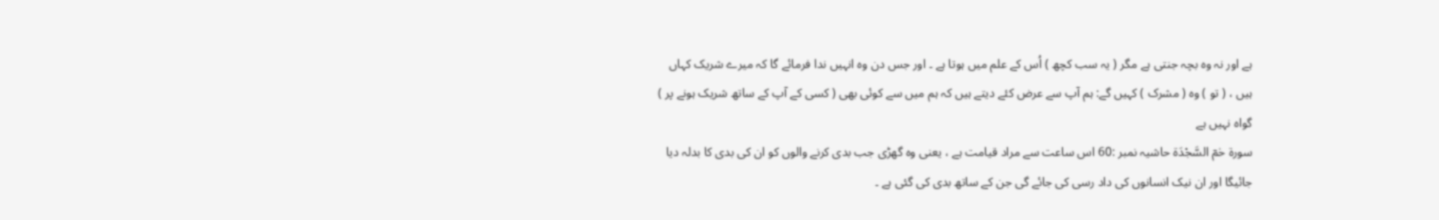ہے اور نہ وہ بچہ جنتی ہے مگر ( یہ سب کچھ ) اُس کے علم میں ہوتا ہے ۔ اور جس دن وہ انہیں ندا فرمائے گا کہ میرے شریک کہاں ہیں ، ( تو ) وہ ( مشرک ) کہیں گے: ہم آپ سے عرض کئے دیتے ہیں کہ ہم میں سے کوئی بھی ( کسی کے آپ کے ساتھ شریک ہونے پر ) گواہ نہیں ہے
سورة حٰمٓ السَّجْدَة حاشیہ نمبر :60 اس ساعت سے مراد قیامت ہے ، یعنی وہ گھڑی جب بدی کرنے والوں کو ان کی بدی کا بدلہ دیا جائیگا اور ان نیک انسانوں کی داد رسی کی جائے گی جن کے ساتھ بدی کی گئی ہے ۔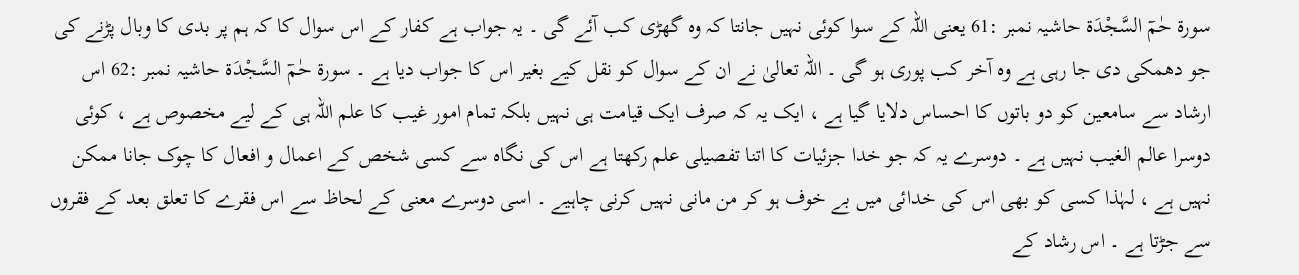سورة حٰمٓ السَّجْدَة حاشیہ نمبر :61 یعنی اللہ کے سوا کوئی نہیں جانتا کہ وہ گھڑی کب آئے گی ۔ یہ جواب ہے کفار کے اس سوال کا کہ ہم پر بدی کا وبال پڑنے کی جو دھمکی دی جا رہی ہے وہ آخر کب پوری ہو گی ۔ اللہ تعالیٰ نے ان کے سوال کو نقل کیے بغیر اس کا جواب دیا ہے ۔ سورة حٰمٓ السَّجْدَة حاشیہ نمبر :62 اس ارشاد سے سامعین کو دو باتوں کا احساس دلایا گیا ہے ، ایک یہ کہ صرف ایک قیامت ہی نہیں بلکہ تمام امور غیب کا علم اللہ ہی کے لیے مخصوص ہے ، کوئی دوسرا عالم الغیب نہیں ہے ۔ دوسرے یہ کہ جو خدا جزئیات کا اتنا تفصیلی علم رکھتا ہے اس کی نگاہ سے کسی شخص کے اعمال و افعال کا چوک جانا ممکن نہیں ہے ، لہٰذا کسی کو بھی اس کی خدائی میں بے خوف ہو کر من مانی نہیں کرنی چاہیے ۔ اسی دوسرے معنی کے لحاظ سے اس فقرے کا تعلق بعد کے فقروں سے جڑتا ہے ۔ اس رشاد کے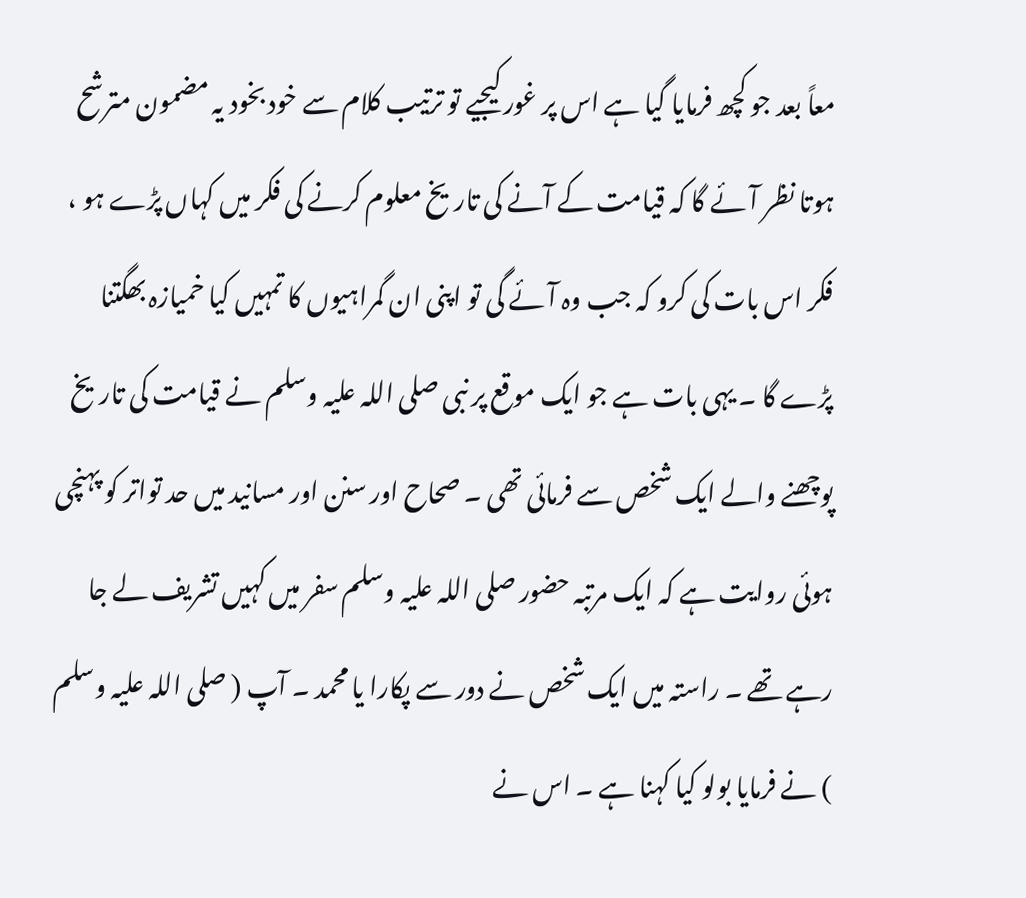معاً بعد جو کچھ فرمایا گیا ہے اس پر غور کیجیے تو ترتیب کلام سے خود بخود یہ مضمون مترشح ہوتا نظر آئے گا کہ قیامت کے آنے کی تاریخ معلوم کرنے کی فکر میں کہاں پڑے ہو ، فکر اس بات کی کرو کہ جب وہ آئے گی تو اپنی ان گمراہیوں کا تمہیں کیا خمیازہ بھگتنا پڑے گا ۔ یہی بات ہے جو ایک موقع پر نبی صلی اللہ علیہ وسلم نے قیامت کی تاریخ پوچھنے والے ایک شخص سے فرمائی تھی ۔ صحاح اور سنن اور مسانید میں حد تواتر کو پہنچی ہوئی روایت ہے کہ ایک مرتبہ حضور صلی اللہ علیہ وسلم سفر میں کہیں تشریف لے جا رہے تھے ۔ راستہ میں ایک شخص نے دور سے پکارا یا محمد ۔ آپ ( صلی اللہ علیہ وسلم ) نے فرمایا بولو کیا کہنا ہے ۔ اس نے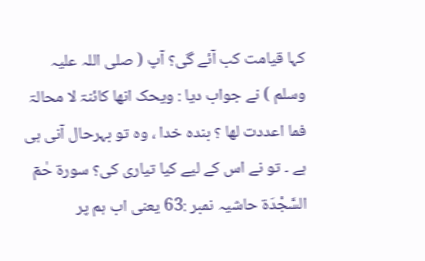کہا قیامت کب آئے گی؟ آپ ( صلی اللہ علیہ وسلم ) نے جواب دیا : ویحک انھا کائنۃ لا محالۃ فما اعددت لھا ؟ بندہ خدا ، وہ تو بہرحال آنی ہی ہے ۔ تو نے اس کے لیے کیا تیاری کی؟ سورة حٰمٓ السَّجْدَة حاشیہ نمبر :63 یعنی اب ہم پر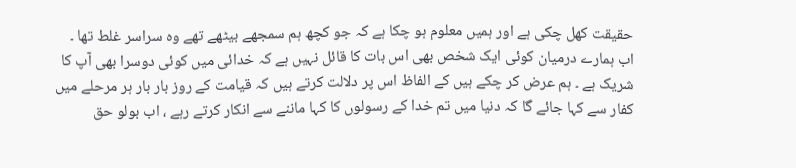حقیقت کھل چکی ہے اور ہمیں معلوم ہو چکا ہے کہ جو کچھ ہم سمجھے بیٹھے تھے وہ سراسر غلط تھا ۔ اب ہمارے درمیان کوئی ایک شخص بھی اس بات کا قائل نہیں ہے کہ خدائی میں کوئی دوسرا بھی آپ کا شریک ہے ۔ ہم عرض کر چکے ہیں کے الفاظ اس پر دلالت کرتے ہیں کہ قیامت کے روز بار بار ہر مرحلے میں کفار سے کہا جائے گا کہ دنیا میں تم خدا کے رسولوں کا کہا ماننے سے انکار کرتے رہے ، اب بولو حق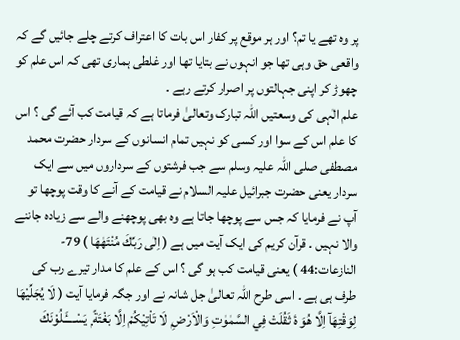پر وہ تھے یا تم؟ اور ہر موقع پر کفار اس بات کا اعتراف کرتے چلے جائیں گے کہ واقعی حق وہی تھا جو انہوں نے بتایا تھا اور غلطی ہماری تھی کہ اس علم کو چھوڑ کر اپنی جہالتوں پر اصرار کرتے رہے ۔
علم الٰہی کی وسعتیں اللہ تبارک وتعالیٰ فرماتا ہے کہ قیامت کب آئے گی ؟ اس کا علم اس کے سوا اور کسی کو نہیں تمام انسانوں کے سردار حضرت محمد مصطفی صلی اللہ علیہ وسلم سے جب فرشتوں کے سرداروں میں سے ایک سردار یعنی حضرت جبرائیل علیہ السلام نے قیامت کے آنے کا وقت پوچھا تو آپ نے فرمایا کہ جس سے پوچھا جاتا ہے وہ بھی پوچھنے والے سے زیادہ جاننے والا نہیں ۔ قرآن کریم کی ایک آیت میں ہے ( اِلٰى رَبِّكَ مُنْتَهٰهَا ) 79- النازعات:44 ) یعنی قیامت کب ہو گی ؟ اس کے علم کا مدار تیرے رب کی طرف ہی ہے ۔ اسی طرح اللہ تعالیٰ جل شانہ نے اور جگہ فرمایا آیت ( لَا يُجَلِّيْهَا لِوَقْتِهَآ اِلَّا هُوَ ۂ ثَقُلَتْ فِي السَّمٰوٰتِ وَالْاَرْضِ ۭ لَا تَاْتِيْكُمْ اِلَّا بَغْتَةً ۭ يَسْــــَٔـلُوْنَكَ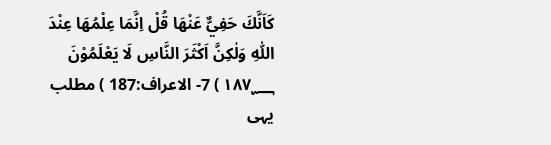كَاَنَّكَ حَفِيٌّ عَنْهَا قُلْ اِنَّمَا عِلْمُهَا عِنْدَ اللّٰهِ وَلٰكِنَّ اَكْثَرَ النَّاسِ لَا يَعْلَمُوْنَ ١٨٧؁ ) 7- الاعراف:187 ) مطلب یہی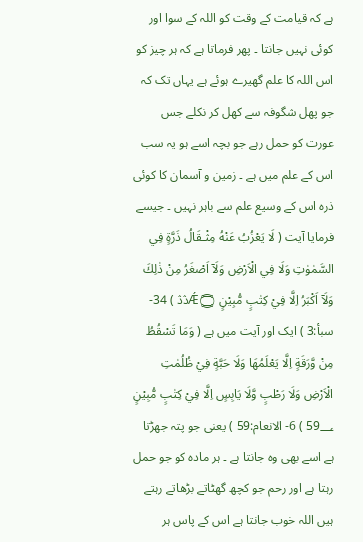ہے کہ قیامت کے وقت کو اللہ کے سوا اور کوئی نہیں جانتا ۔ پھر فرماتا ہے کہ ہر چیز کو اس اللہ کا علم گھیرے ہوئے ہے یہاں تک کہ جو پھل شگوفہ سے کھل کر نکلے جس عورت کو حمل رہے جو بچہ اسے ہو یہ سب اس کے علم میں ہے ۔ زمین و آسمان کا کوئی ذرہ اس کے وسیع علم سے باہر نہیں ۔ جیسے فرمایا آیت ( لَا يَعْزُبُ عَنْهُ مِثْـقَالُ ذَرَّةٍ فِي السَّمٰوٰتِ وَلَا فِي الْاَرْضِ وَلَآ اَصْغَرُ مِنْ ذٰلِكَ وَلَآ اَكْبَرُ اِلَّا فِيْ كِتٰبٍ مُّبِيْنٍ Ǽ۝ڎڎ ) 34- سبأ:3 ) ایک اور آیت میں ہے ( وَمَا تَسْقُطُ مِنْ وَّرَقَةٍ اِلَّا يَعْلَمُهَا وَلَا حَبَّةٍ فِيْ ظُلُمٰتِ الْاَرْضِ وَلَا رَطْبٍ وَّلَا يَابِسٍ اِلَّا فِيْ كِتٰبٍ مُّبِيْنٍ 59؀ ) 6- الانعام:59 ) یعنی جو پتہ جھڑتا ہے اسے بھی وہ جانتا ہے ۔ ہر مادہ کو جو حمل رہتا ہے اور رحم جو کچھ گھٹاتے بڑھاتے رہتے ہیں اللہ خوب جانتا ہے اس کے پاس ہر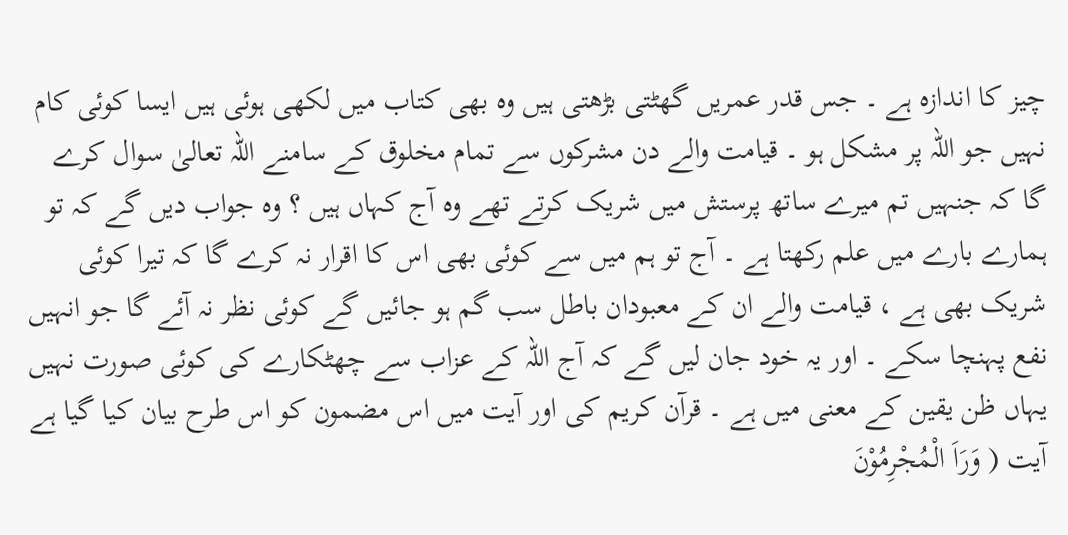چیز کا اندازہ ہے ۔ جس قدر عمریں گھٹتی بڑھتی ہیں وہ بھی کتاب میں لکھی ہوئی ہیں ایسا کوئی کام نہیں جو اللہ پر مشکل ہو ۔ قیامت والے دن مشرکوں سے تمام مخلوق کے سامنے اللہ تعالیٰ سوال کرے گا کہ جنہیں تم میرے ساتھ پرستش میں شریک کرتے تھے وہ آج کہاں ہیں ؟ وہ جواب دیں گے کہ تو ہمارے بارے میں علم رکھتا ہے ۔ آج تو ہم میں سے کوئی بھی اس کا اقرار نہ کرے گا کہ تیرا کوئی شریک بھی ہے ، قیامت والے ان کے معبودان باطل سب گم ہو جائیں گے کوئی نظر نہ آئے گا جو انہیں نفع پہنچا سکے ۔ اور یہ خود جان لیں گے کہ آج اللہ کے عزاب سے چھٹکارے کی کوئی صورت نہیں یہاں ظن یقین کے معنی میں ہے ۔ قرآن کریم کی اور آیت میں اس مضمون کو اس طرح بیان کیا گیا ہے آیت ( وَرَاَ الْمُجْرِمُوْنَ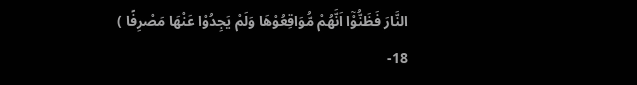النَّارَ فَظَنُّوْٓا اَنَّهُمْ مُّوَاقِعُوْهَا وَلَمْ يَجِدُوْا عَنْهَا مَصْرِفًا ) 18-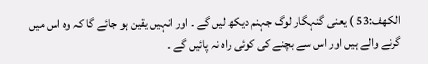الكهف:53 ) یعنی گنہگار لوگ جہنم دیکھ لیں گے ۔ اور انہیں یقین ہو جائے گا کہ وہ اس میں گرنے والے ہیں اور اس سے بچنے کی کوئی راہ نہ پائیں گے ۔